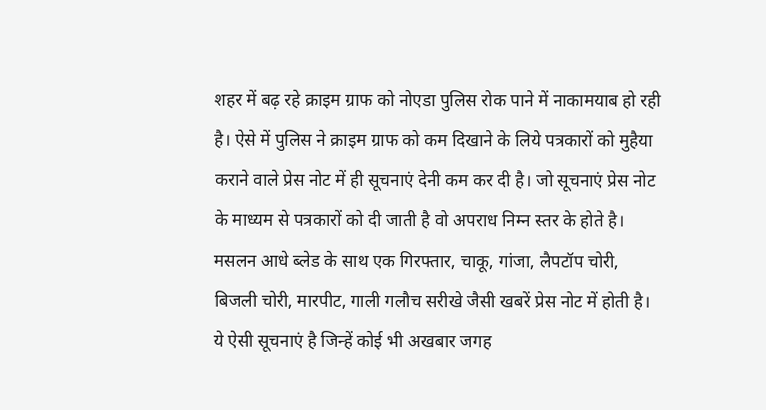शहर में बढ़ रहे क्राइम ग्राफ को नोएडा पुलिस रोक पाने में नाकामयाब हो रही है। ऐसे में पुलिस ने क्राइम ग्राफ को कम दिखाने के लिये पत्रकारों को मुहैया कराने वाले प्रेस नोट में ही सूचनाएं देनी कम कर दी है। जो सूचनाएं प्रेस नोट के माध्यम से पत्रकारों को दी जाती है वो अपराध निम्न स्तर के होते है। मसलन आधे ब्लेड के साथ एक गिरफ्तार, चाकू, गांजा, लैपटॉप चोरी, बिजली चोरी, मारपीट, गाली गलौच सरीखे जैसी खबरें प्रेस नोट में होती है। ये ऐसी सूचनाएं है जिन्हें कोई भी अखबार जगह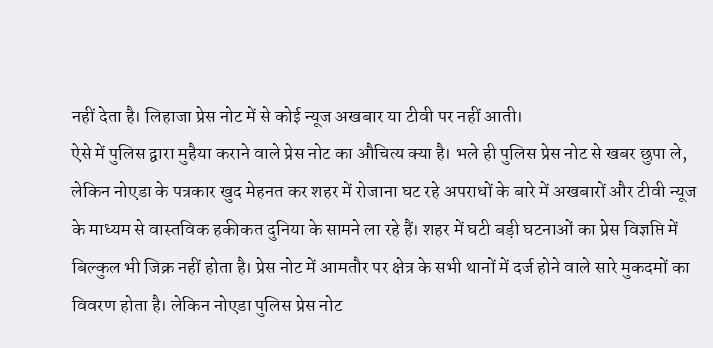नहीं देता है। लिहाजा प्रेस नोट में से कोई न्यूज अखबार या टीवी पर नहीं आती।
ऐसे में पुलिस द्वारा मुहैया कराने वाले प्रेस नोट का औचित्य क्या है। भले ही पुलिस प्रेस नोट से खबर छुपा ले, लेकिन नोएडा के पत्रकार खुद मेहनत कर शहर में रोजाना घट रहे अपराधों के बारे में अखबारों और टीवी न्यूज के माध्यम से वास्तविक हकीकत दुनिया के सामने ला रहे हैं। शहर में घटी बड़ी घटनाओं का प्रेस विज्ञप्ति में बिल्कुल भी जिक्र नहीं होता है। प्रेस नोट में आमतौर पर क्षेत्र के सभी थानों में दर्ज होने वाले सारे मुकदमों का विवरण होता है। लेकिन नोएडा पुलिस प्रेस नोट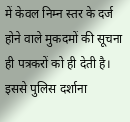में केवल निम्न स्तर के दर्ज होने वाले मुकदमों की सूचना ही पत्रकरों को ही देती है। इससे पुलिस दर्शाना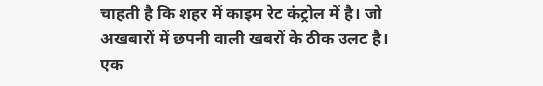चाहती है कि शहर में काइम रेट कंट्रोल में है। जो अखबारों में छपनी वाली खबरों के ठीक उलट है।
एक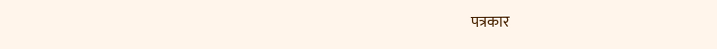पत्रकार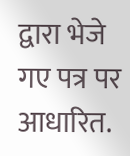द्वारा भेजे गए पत्र पर आधारित.